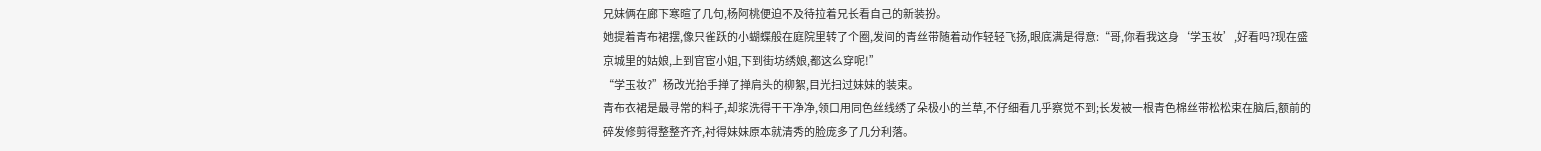兄妹俩在廊下寒暄了几句,杨阿桃便迫不及待拉着兄长看自己的新装扮。
她提着青布裙摆,像只雀跃的小蝴蝶般在庭院里转了个圈,发间的青丝带随着动作轻轻飞扬,眼底满是得意:“哥,你看我这身‘学玉妆’,好看吗?现在盛京城里的姑娘,上到官宦小姐,下到街坊绣娘,都这么穿呢!”
“学玉妆?”杨改光抬手掸了掸肩头的柳絮,目光扫过妹妹的装束。
青布衣裙是最寻常的料子,却浆洗得干干净净,领口用同色丝线绣了朵极小的兰草,不仔细看几乎察觉不到;长发被一根青色棉丝带松松束在脑后,额前的碎发修剪得整整齐齐,衬得妹妹原本就清秀的脸庞多了几分利落。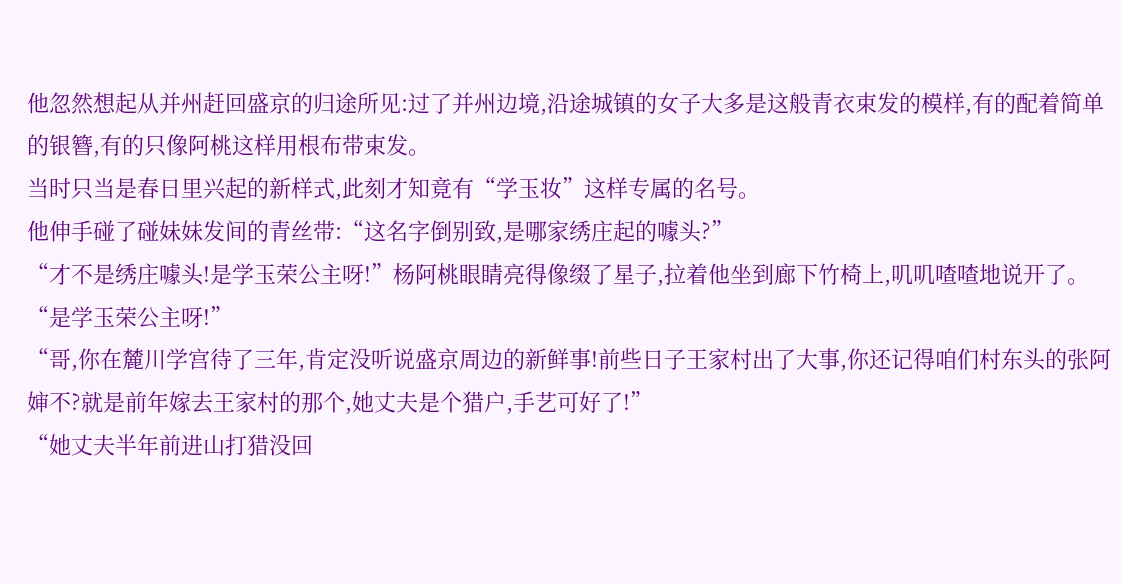他忽然想起从并州赶回盛京的归途所见:过了并州边境,沿途城镇的女子大多是这般青衣束发的模样,有的配着简单的银簪,有的只像阿桃这样用根布带束发。
当时只当是春日里兴起的新样式,此刻才知竟有“学玉妆”这样专属的名号。
他伸手碰了碰妹妹发间的青丝带:“这名字倒别致,是哪家绣庄起的噱头?”
“才不是绣庄噱头!是学玉荣公主呀!”杨阿桃眼睛亮得像缀了星子,拉着他坐到廊下竹椅上,叽叽喳喳地说开了。“是学玉荣公主呀!”
“哥,你在麓川学宫待了三年,肯定没听说盛京周边的新鲜事!前些日子王家村出了大事,你还记得咱们村东头的张阿婶不?就是前年嫁去王家村的那个,她丈夫是个猎户,手艺可好了!”
“她丈夫半年前进山打猎没回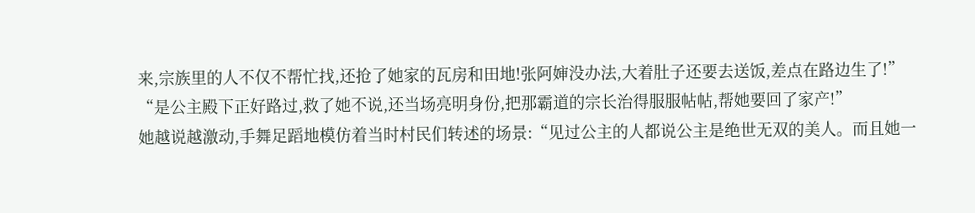来,宗族里的人不仅不帮忙找,还抢了她家的瓦房和田地!张阿婶没办法,大着肚子还要去送饭,差点在路边生了!”
“是公主殿下正好路过,救了她不说,还当场亮明身份,把那霸道的宗长治得服服帖帖,帮她要回了家产!”
她越说越激动,手舞足蹈地模仿着当时村民们转述的场景:“见过公主的人都说公主是绝世无双的美人。而且她一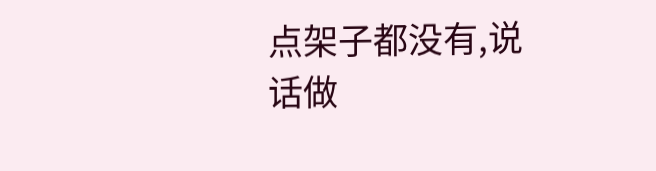点架子都没有,说话做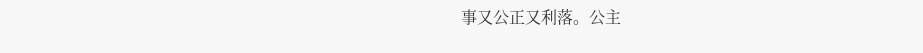事又公正又利落。公主